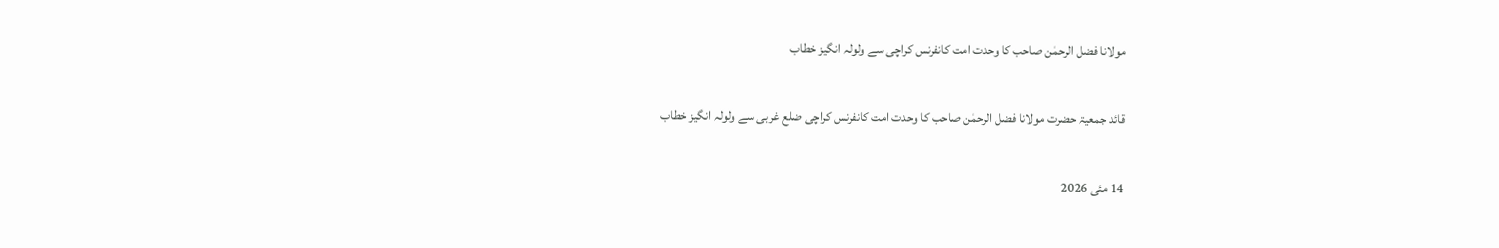مولانا فضل الرحمٰن صاحب کا وحدت امت کانفرنس کراچی سے ولولہ انگیز خطاب

قائد جمعیۃ حضرت مولانا فضل الرحمٰن صاحب کا وحدت امت کانفرنس کراچی ضلع غربی سے ولولہ انگیز خطاب

14 مئی 2026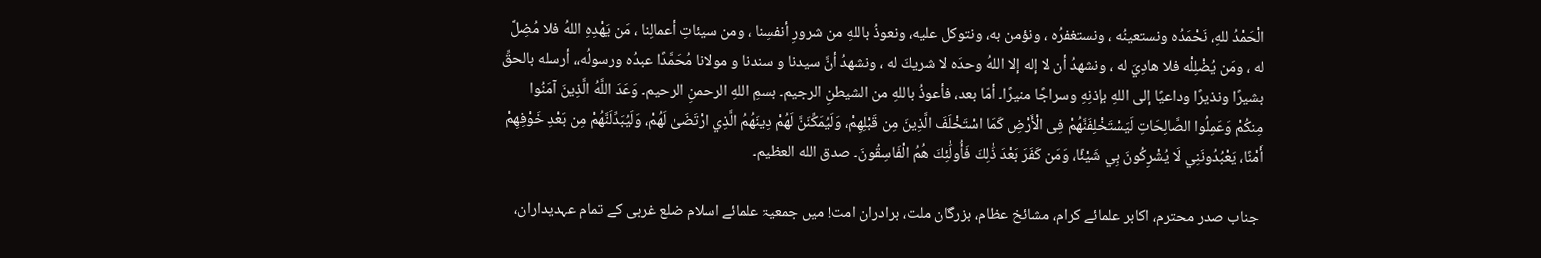الْحَمْدُ للهِ، نَحْمَدُه ونستعينُه ، ونستغفرُه ، ونؤمن به، ونتوكل عليه، ونعوذُ باللهِ من شرورِ أنفسِنا ، ومن سيئاتِ أعمالِنا ، مَن يَهْدِهِ اللهُ فلا مُضِلَّ له ، ومَن يُضْلِلْه فلا هادِيَ له ، ونشهدُ أن لا إله إلا اللهُ وحدَه لا شريكَ له ، ونشهدُ أنَّ سيدنا و سندنا و مولانا مُحَمَّدًا عبدُه ورسولُه،، أرسله بالحقِّ بشيرًا ونذيرًا وداعيًا إلى اللهِ بإذنِهِ وسراجًا منيرًا۔ أمّا بعد، فأعوذُ باللهِ من الشيطنِ الرجيم۔ بسمِ اللهِ الرحمنِ الرحيم۔ وَعَدَ اللَّهُ الَّذِينَ آمَنُوا مِنكُمْ وَعَمِلُوا الصَّالِحَاتِ لَيَسْتَخْلِفَنَّهُمْ فِی الْأَرْضِ كَمَا اسْتَخْلَفَ الَّذِينَ مِن قَبْلِهِمْ، وَلَيُمَكِّنَنَّ لَهُمْ دِينَهُمُ الَّذِي ارْتَضَىٰ لَهُمْ، وَلَيُبَدِّلَنَّهُمْ مِن بَعْدِ خَوْفِهِمْ أَمْنًا، يَعْبُدُونَنِي لَا يُشْرِكُونَ بِي شَيْئًا، وَمَن كَفَرَ بَعْدَ ذَٰلِكَ فَأُولَٰئِكَ هُمُ الْفَاسِقُونَ۔ صدق الله العظيم۔

 جناب صدر محترم، اکابر علمائے کرام، مشائخ عظام، بزرگان ملت، برادران امت! میں جمعیۃ علمائے اسلام ضلع غربی کے تمام عہدیداران،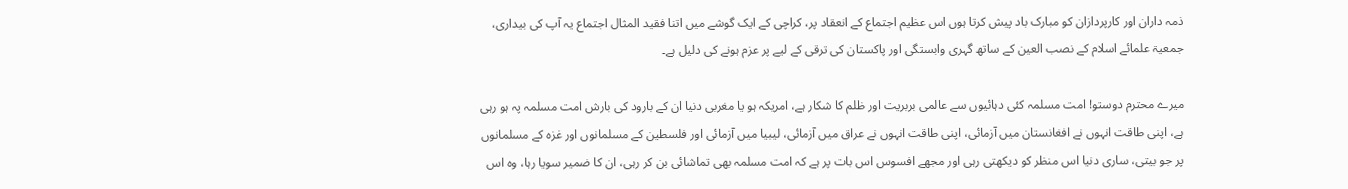ذمہ داران اور کارپردازان کو مبارک باد پیش کرتا ہوں اس عظیم اجتماع کے انعقاد پر، کراچی کے ایک گوشے میں اتنا فقید المثال اجتماع یہ آپ کی بیداری، جمعیۃ علمائے اسلام کے نصب العین کے ساتھ گہری وابستگی اور پاکستان کی ترقی کے لیے پر عزم ہونے کی دلیل ہے۔

میرے محترم دوستو! امت مسلمہ کئی دہائیوں سے عالمی بربریت اور ظلم کا شکار ہے، امریکہ ہو یا مغربی دنیا ان کے بارود کی بارش امت مسلمہ پہ ہو رہی ہے، اپنی طاقت انہوں نے افغانستان میں آزمائی، اپنی طاقت انہوں نے عراق میں آزمائی، لیبیا میں آزمائی اور فلسطین کے مسلمانوں اور غزہ کے مسلمانوں پر جو بیتی، ساری دنیا اس منظر کو دیکھتی رہی اور مجھے افسوس اس بات پر ہے کہ امت مسلمہ بھی تماشائی بن کر رہی، ان کا ضمیر سویا رہا، وہ اس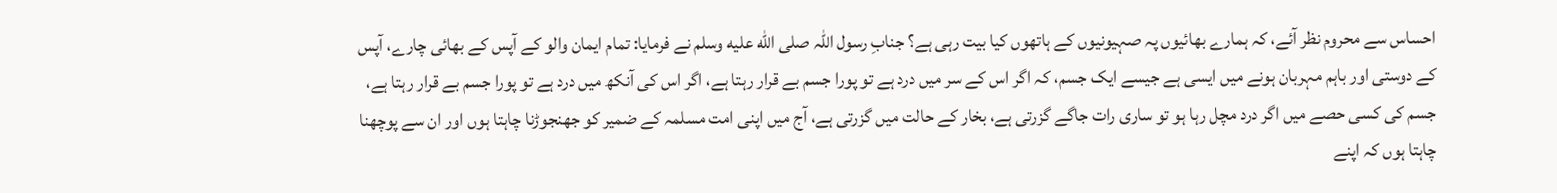احساس سے محروم نظر آئے، کہ ہمارے بھائیوں پہ صہیونیوں کے ہاتھوں کیا بیت رہی ہے؟ جنابِ رسول اللہ صلى الله عليه وسلم نے فرمایا: تمام ایمان والو کے آپس کے بھائی چارے، آپس کے دوستی اور باہم مہربان ہونے میں ایسی ہے جیسے ایک جسم، کہ اگر اس کے سر میں درد ہے تو پورا جسم بے قرار رہتا ہے، اگر اس کی آنکھ میں درد ہے تو پورا جسم بے قرار رہتا ہے، جسم کی کسی حصے میں اگر درد مچل رہا ہو تو ساری رات جاگے گزرتی ہے، بخار کے حالت میں گزرتی ہے، آج میں اپنی امت مسلمہ کے ضمیر کو جھنجوڑنا چاہتا ہوں اور ان سے پوچھنا چاہتا ہوں کہ اپنے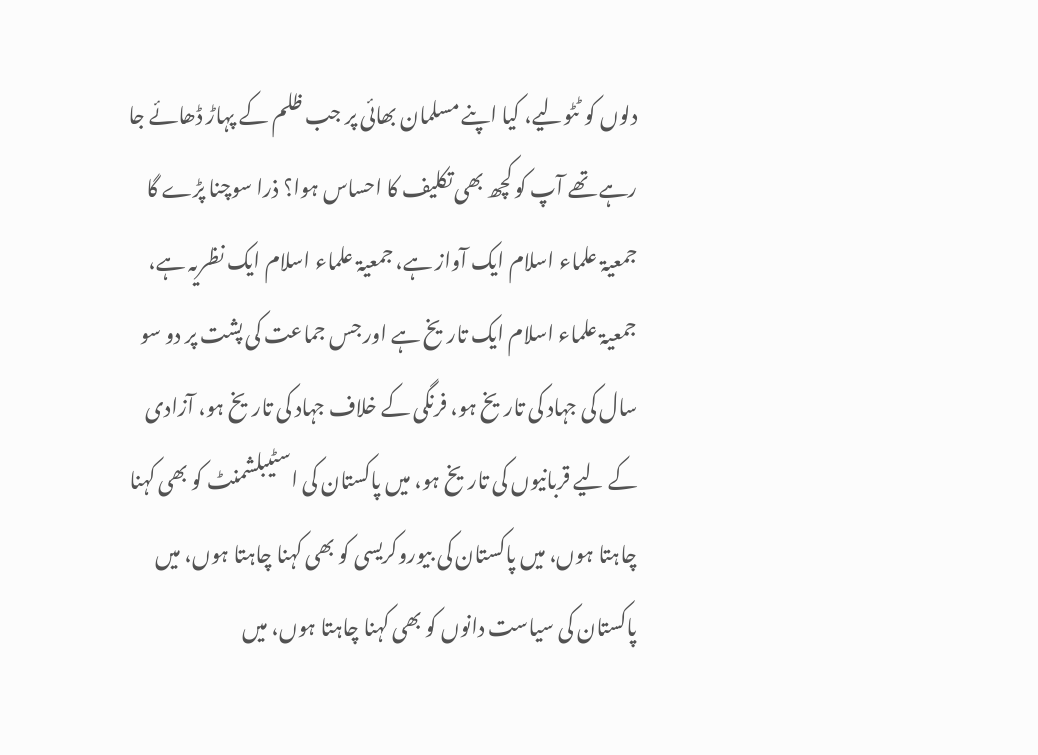دلوں کو ٹٹولیے، کیا اپنے مسلمان بھائی پر جب ظلم کے پہاڑ ڈھائے جا رہے تھے آپ کو کچھ بھی تکلیف کا احساس ہوا؟ ذرا سوچنا پڑے گا جمعیۃ علماء اسلام ایک آواز ہے، جمعیۃ علماء اسلام ایک نظریہ ہے، جمعیۃ علماء اسلام ایک تاریخ ہے اور جس جماعت کی پشت پر دو سو سال کی جہاد کی تاریخ ہو، فرنگی کے خلاف جہاد کی تاریخ ہو، آزادی کے لیے قربانیوں کی تاریخ ہو، میں پاکستان کی اسٹیبلشمنٹ کو بھی کہنا چاہتا ہوں، میں پاکستان کی بیوروکریسی کو بھی کہنا چاہتا ہوں، میں پاکستان کی سیاست دانوں کو بھی کہنا چاہتا ہوں، میں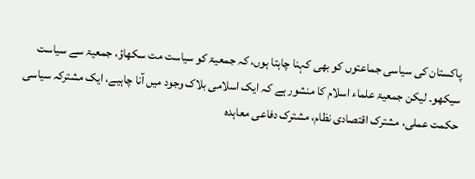پاکستان کی سیاسی جماعتوں کو بھی کہنا چاہتا ہوں، کہ جمعیۃ کو سیاست مت سکھاؤ، جمعیۃ سے سیاست سیکھو۔ لیکن جمعیۃ علماء اسلام کا منشور ہے کہ ایک اسلامی بلاک وجود میں آنا چاہیے، ایک مشترکہ سیاسی حکمت عملی، مشترک اقتصادی نظام، مشترک دفاعی معاہدہ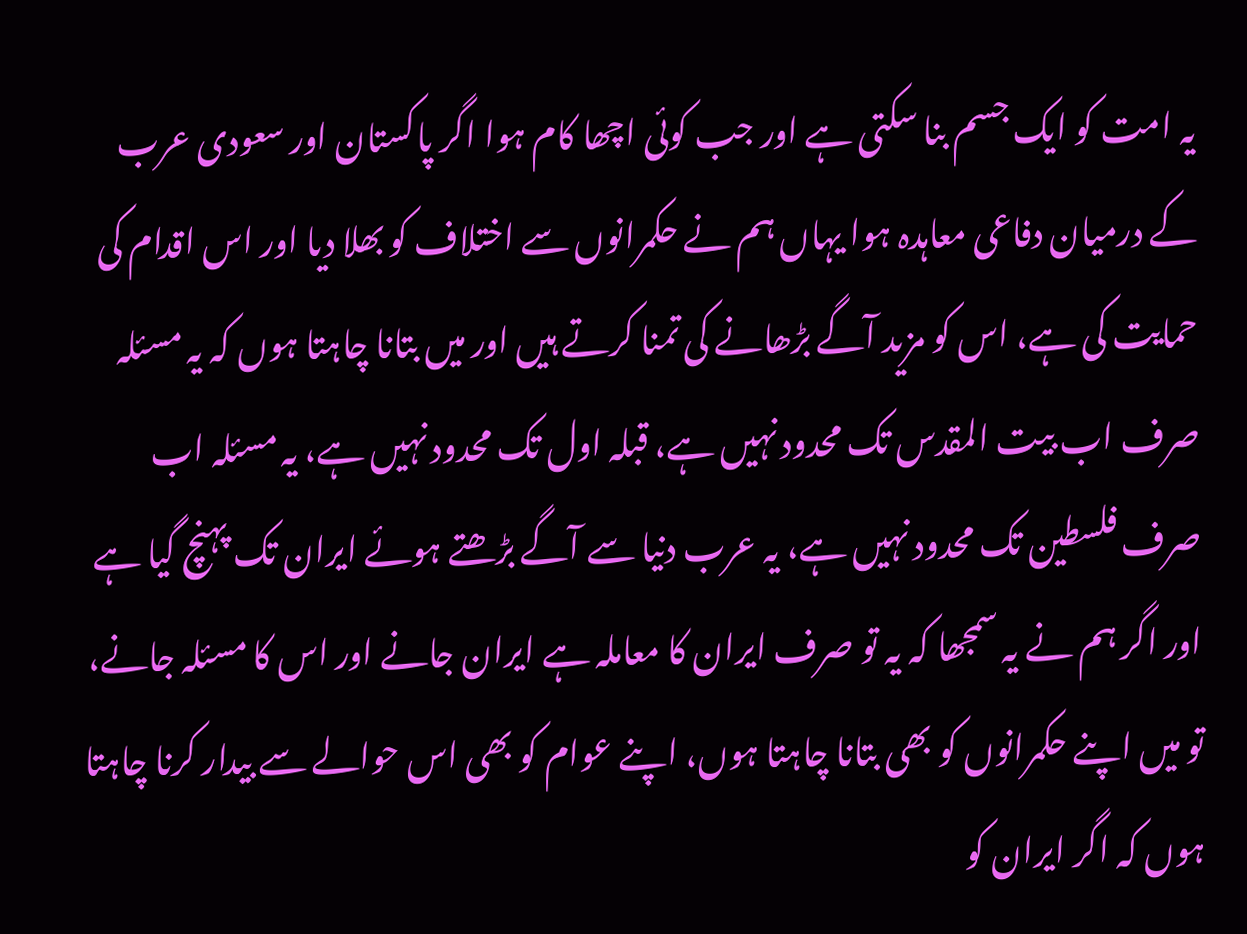یہ امت کو ایک جسم بنا سکتی ہے اور جب کوئی اچھا کام ہوا اگر پاکستان اور سعودی عرب کے درمیان دفاعی معاہدہ ہوا یہاں ہم نے حکمرانوں سے اختلاف کو بھلا دیا اور اس اقدام کی حمایت کی ہے، اس کو مزید آگے بڑھانے کی تمنا کرتے ہیں اور میں بتانا چاہتا ہوں کہ یہ مسئلہ صرف اب بیت المقدس تک محدود نہیں ہے، قبلہ اول تک محدود نہیں ہے، یہ مسئلہ اب صرف فلسطین تک محدود نہیں ہے، یہ عرب دنیا سے آگے بڑھتے ہوئے ایران تک پہنچ گیا ہے اور اگر ہم نے یہ سمجھا کہ یہ تو صرف ایران کا معاملہ ہے ایران جانے اور اس کا مسئلہ جانے، تو میں اپنے حکمرانوں کو بھی بتانا چاہتا ہوں، اپنے عوام کو بھی اس حوالے سے بیدار کرنا چاہتا ہوں کہ اگر ایران کو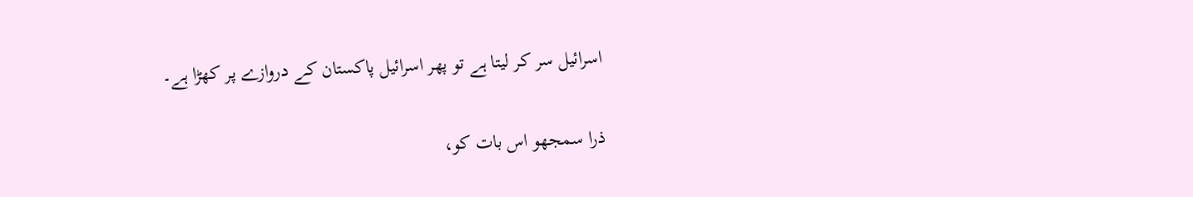اسرائیل سر کر لیتا ہے تو پھر اسرائیل پاکستان کے دروازے پر کھڑا ہے۔

ذرا سمجھو اس بات کو،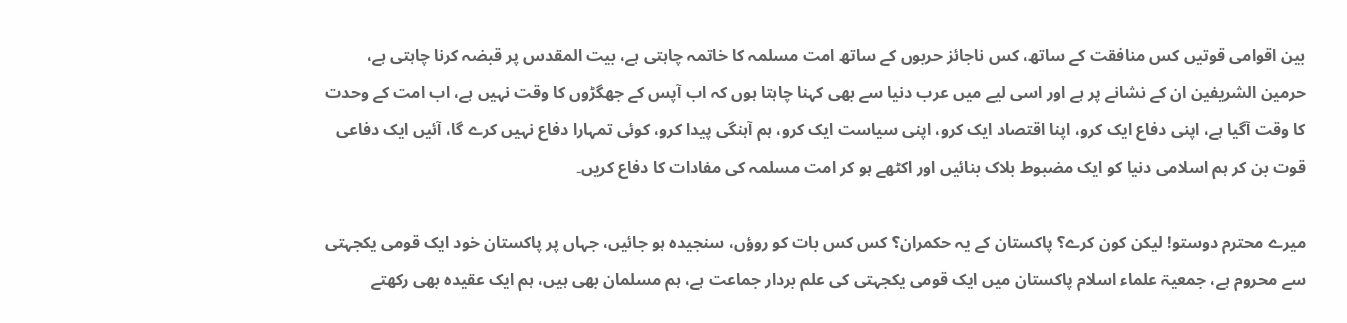بین اقوامی قوتیں کس منافقت کے ساتھ، کس ناجائز حربوں کے ساتھ امت مسلمہ کا خاتمہ چاہتی ہے، بیت المقدس پر قبضہ کرنا چاہتی ہے، حرمین الشریفین ان کے نشانے پر ہے اور اسی لیے میں عرب دنیا سے بھی کہنا چاہتا ہوں کہ اب آپس کے جھگڑوں کا وقت نہیں ہے، اب امت کے وحدت کا وقت آگیا ہے، اپنی دفاع ایک کرو، اپنا اقتصاد ایک کرو، اپنی سیاست ایک کرو، ہم آہنگی پیدا کرو، کوئی تمہارا دفاع نہیں کرے گا، آئیں ایک دفاعی قوت بن کر ہم اسلامی دنیا کو ایک مضبوط بلاک بنائیں اور اکٹھے ہو کر امت مسلمہ کی مفادات کا دفاع کریں۔

میرے محترم دوستو! لیکن کون کرے؟ پاکستان کے یہ حکمران؟ کس کس بات کو روؤں، سنجیدہ ہو جائیں، جہاں پر پاکستان خود ایک قومی یکجہتی سے محروم ہے، جمعیۃ علماء اسلام پاکستان میں ایک قومی یکجہتی کی علم بردار جماعت ہے، ہم مسلمان بھی ہیں، ہم ایک عقیدہ بھی رکھتے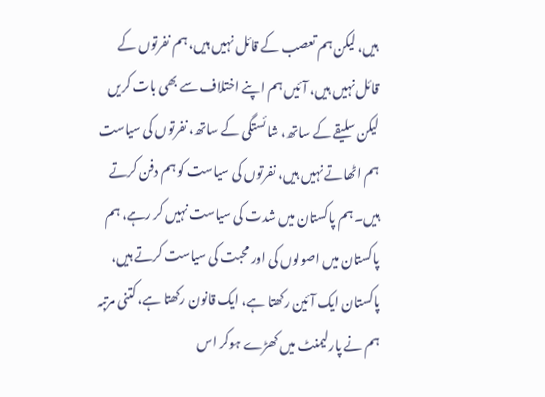ہیں، لیکن ہم تعصب کے قائل نہیں ہیں، ہم نفرتوں کے قائل نہیں ہیں، آئیں ہم اپنے اختلاف سے بھی بات کریں لیکن سلیقے کے ساتھ، شائستگی کے ساتھ، نفرتوں کی سیاست ہم اٹھاتے نہیں ہیں، نفرتوں کی سیاست کو ہم دفن کرتے ہیں۔ ہم پاکستان میں شدت کی سیاست نہیں کر رہے، ہم پاکستان میں اصولوں کی اور محبت کی سیاست کرتے ہیں، پاکستان ایک آئین رکھتا ہے، ایک قانون رکھتا ہے، کتنی مرتبہ ہم نے پارلیمنٹ میں کھڑے ہوکر اس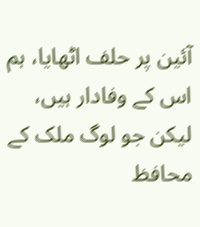آئین پر حلف اٹھایا، ہم اس کے وفادار ہیں، لیکن جو لوگ ملک کے محافظ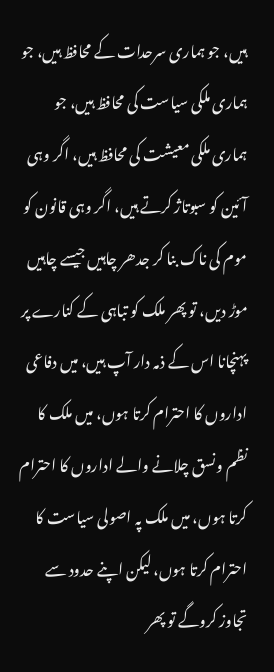ہیں، جو ہماری سرحدات کے محافظ ہیں، جو ہماری ملکی سیاست کی محافظ ہیں، جو ہماری ملکی معیشت کی محافظ ہیں، اگر وہی آئین کو سبوتاژ کرتے ہیں، اگر وہی قانون کو موم کی ناک بنا کر جدھر چاہیں جیسے چاہیں موڑ دیں، تو پھر ملک کو تباہی کے کنارے پر پہنچانا اس کے ذمہ دار آپ ہیں، میں دفاعی اداروں کا احترام کرتا ہوں، میں ملک کا نظم ونسق چلانے والے اداروں کا احترام کرتا ہوں، میں ملک پہ اصولی سیاست کا احترام کرتا ہوں، لیکن اپنے حدود سے تجاوز کروگے تو پھر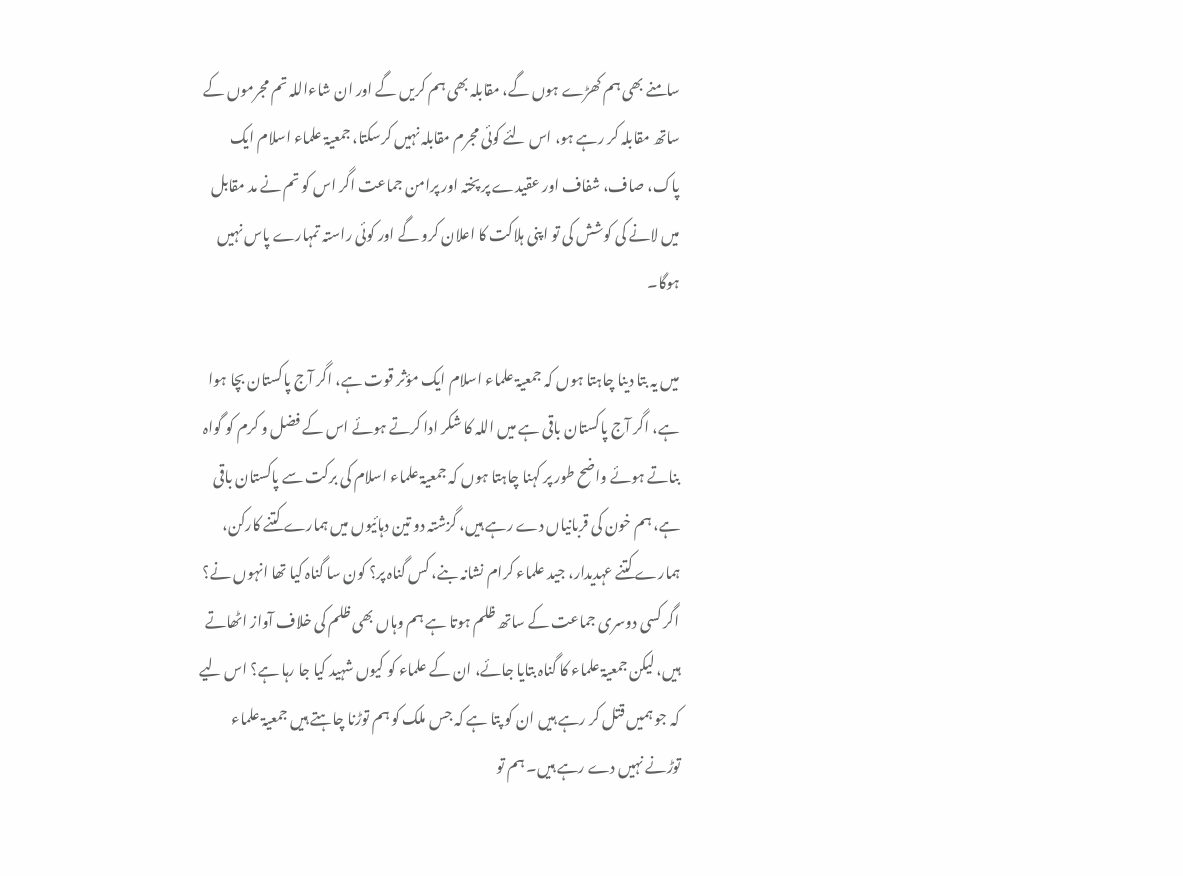سامنے بھی ہم کھڑے ہوں گے، مقابلہ بھی ہم کریں گے اور ان شاءاللہ تم مجرموں کے ساتھ مقابلہ کر رہے ہو، اس لئے کوئی مجرم مقابلہ نہیں کرسکتا، جمعیۃ علماء اسلام ایک پاک، صاف، شفاف اور عقیدے پر پختہ اور پرامن جماعت اگر اس کو تم نے مد مقابل میں لانے کی کوشش کی تو اپنی ہلاکت کا اعلان کرو گے اور کوئی راستہ تمہارے پاس نہیں ہوگا۔

میں یہ بتا دینا چاہتا ہوں کہ جمعیۃ علماء اسلام ایک مؤثر قوت ہے، اگر آج پاکستان بچا ہوا ہے، اگر آج پاکستان باقی ہے میں اللہ کا شکر ادا کرتے ہوئے اس کے فضل و کرم کو گواہ بناتے ہوئے واضح طور پر کہنا چاہتا ہوں کہ جمعیۃ علماء اسلام کی برکت سے پاکستان باقی ہے، ہم خون کی قربانیاں دے رہے ہیں، گزشتہ دو تین دہائیوں میں ہمارے کتنے کارکن، ہمارے کتنے عہدیدار، جید علماء کرام نشانہ بنے، کس گناہ پر؟ کون سا گناہ کیا تھا انہوں نے؟ اگر کسی دوسری جماعت کے ساتھ ظلم ہوتا ہے ہم وہاں بھی ظلم کی خلاف آواز اٹھاتے ہیں، لیکن جمعیۃ علماء کا گناہ بتایا جائے، ان کے علماء کو کیوں شہید کیا جا رہا ہے؟ اس لیے کہ جو ہمیں قتل کر رہے ہیں ان کو پتا ہے کہ جس ملک کو ہم توڑنا چاہتے ہیں جمعیۃ علماء توڑنے نہیں دے رہے ہیں۔ ہم تو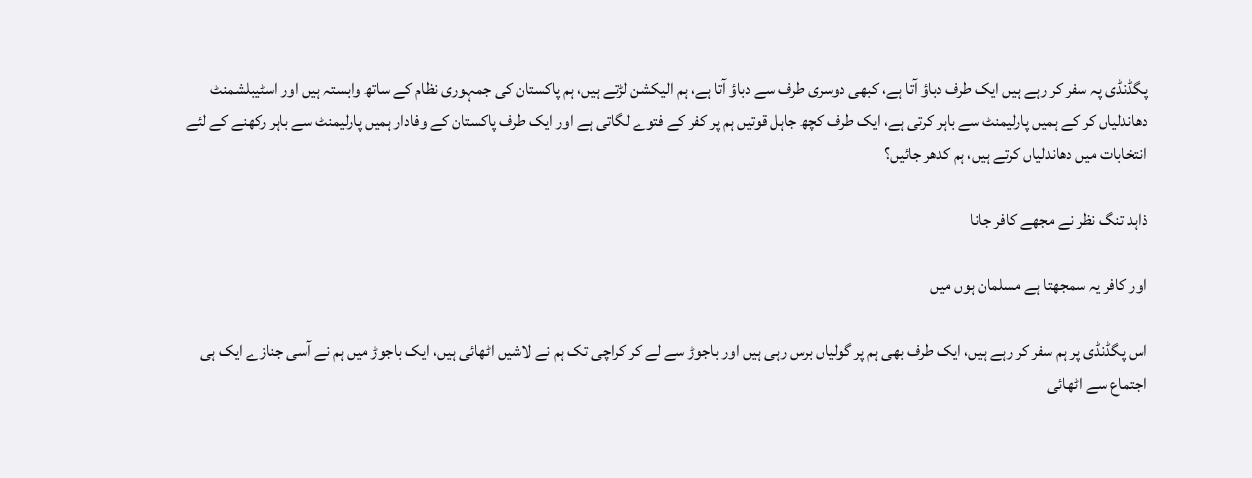پگڈنڈی پہ سفر کر رہے ہیں ایک طرف دباؤ آتا ہے، کبھی دوسری طرف سے دباؤ آتا ہے، ہم الیکشن لڑتے ہیں، ہم پاکستان کی جمہوری نظام کے ساتھ وابستہ ہیں اور اسٹیبلشمنٹ دھاندلیاں کر کے ہمیں پارلیمنٹ سے باہر کرتی ہے، ایک طرف کچھ جاہل قوتیں ہم پر کفر کے فتوے لگاتی ہے اور ایک طرف پاکستان کے وفادار ہمیں پارلیمنٹ سے باہر رکھنے کے لئے انتخابات میں دھاندلیاں کرتے ہیں، ہم کدھر جائیں؟

ذاہد تنگ نظر نے مجھے کافر جانا

اور کافر یہ سمجھتا ہے مسلمان ہوں میں

اس پگڈنڈی پر ہم سفر کر رہے ہیں، ایک طرف بھی ہم پر گولیاں برس رہی ہیں اور باجوڑ سے لے کر کراچی تک ہم نے لاشیں اٹھائی ہیں، ایک باجوڑ میں ہم نے آسی جنازے ایک ہی اجتماع سے اٹھائی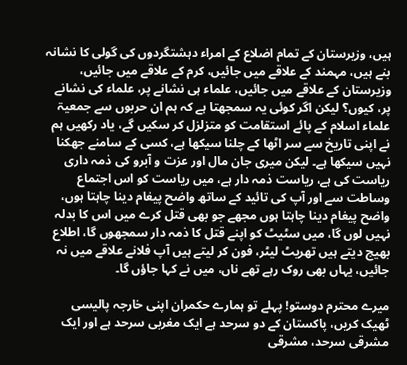ہیں، وزیرستان کے تمام اضلاع کے امراء دہشتگردوں کی گولی کا نشانہ بنے ہیں، مہمند کے علاقے میں جائیں، کرم کے علاقے میں جائیں، وزیرستان کے علاقے میں جائیں، علماء ہی نشانے پر، علماء کی نشانے پر، کیوں؟ لیکن اگر کوئی یہ سمجھتا ہے کہ ہم ان حربوں سے جمعیۃ علماء اسلام کے پائے استقامت کو متزلزل کر سکیں گے، یاد رکھیں ہم نے اپنی تاریخ سے سر اٹھا کے چلنا سیکھا ہے، کسی کے سامنے جھکنا نہیں سیکھا ہے۔ لیکن میری جان مال اور عزت و آبرو کی ذمہ داری ریاست کی ہے، ریاست ذمہ دار ہے، میں ریاست کو اس اجتماع وساطت سے اور آپ کی تائید کے ساتھ واضح پیغام دینا چاہتا ہوں، واضح پیغام دینا چاہتا ہوں مجھے جو بھی قتل کرے میں اس کا بدلہ نہیں لوں گا، میں سٹیٹ کو اپنے قتل کا ذمہ دار سمجھوں گا، اطلاع بھیج دیتے ہیں تھریٹ لیٹر، فون کر لیتے ہیں آپ فلانے علاقے میں نہ جائیں، یہاں بھی روک رہے تھے ناں، میں نے کہا جاؤں گا۔

میرے محترم دوستو! پہلے تو ہمارے حکمران اپنی خارجہ پالیسی ٹھیک کریں، پاکستان کے دو سرحد ہے ایک مغربی سرحد ہے اور ایک مشرقی سرحد، مشرقی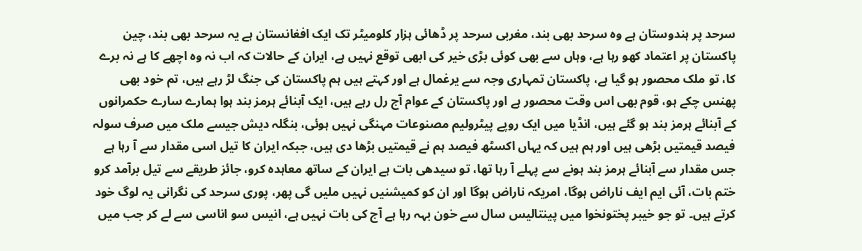سرحد پر ہندوستان ہے وہ سرحد بھی بند، مغربی سرحد پر ڈھائی ہزار کلومیٹر تک ایک افغانستان ہے یہ سرحد بھی بند، چین پاکستان پر اعتماد کھو رہا ہے، وہاں سے بھی کوئی بڑی خیر کی ابھی توقع نہیں ہے، ایران کے حالات کہ اب نہ وہ اچھے کا ہے نہ برے کا، تو ملک محصور ہو گیا ہے، پاکستان تمہاری وجہ سے یرغمال ہے اور کہتے ہیں ہم پاکستان کی جنگ لڑ رہے ہیں، تم خود بھی پھنس چکے ہو، قوم بھی اس وقت محصور ہے اور پاکستان کے عوام آج رل رہے ہیں، ایک آبنائے ہرمز بند ہوا ہمارے سارے حکمرانوں کے آبنائے ہرمز بند ہو گئے ہیں، انڈیا میں ایک روپے پیٹرولیم مصنوعات مہنگی نہیں ہوئی، بنگلہ دیش جیسے ملک میں صرف سولہ فیصد قیمتیں بڑھی ہیں اور ہم ہیں کہ یہاں اکسٹھ فیصد ہم نے قیمتیں بڑھا دی ہیں، جبکہ ایران کا تیل اسی مقدار سے آ رہا ہے جس مقدار سے آبنائے ہرمز بند ہونے سے پہلے آ رہا تھا، تو سیدھی بات ہے ایران کے ساتھ معاہدہ کرو، جائز طریقے سے تیل برآمد کرو ختم بات، آئی ایم ایف ناراض ہوگا، امریکہ ناراض ہوگا اور ان کو کمیشنیں نہیں ملیں گی پھر، پوری سرحد کی نگرانی یہ لوگ خود کرتے ہیں۔ تو جو خیبر پختونخوا میں پینتالیس سال سے خون بہہ رہا ہے آج کی بات نہیں ہے، انیس سو اناسی سے لے کر جب میں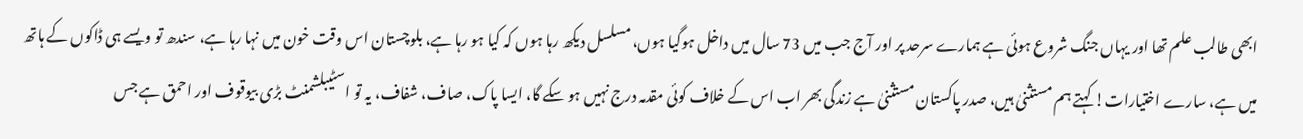ابھی طالب علم تھا اور یہاں جنگ شروع ہوئی ہے ہمارے سرحد پر اور آج جب میں 73 سال میں داخل ہوگیا ہوں، مسلسل دیکھ رہا ہوں کہ کیا ہو رہا ہے، بلوچستان اس وقت خون میں نہا رہا ہے، سندھ تو ویسے ہی ڈاکوں کے ہاتھ میں ہے، سارے اختیارات! کہتے ہم مستثنیٰ ہیں، صدر پاکستان مستثنیٰ ہے زندگی بھر اب اس کے خلاف کوئی مقدمہ درج نہیں ہو سکے گا، ایسا پاک، صاف، شفاف، یہ تو اسٹیبلشمنٹ بڑی بیوقوف اور احمق ہے جس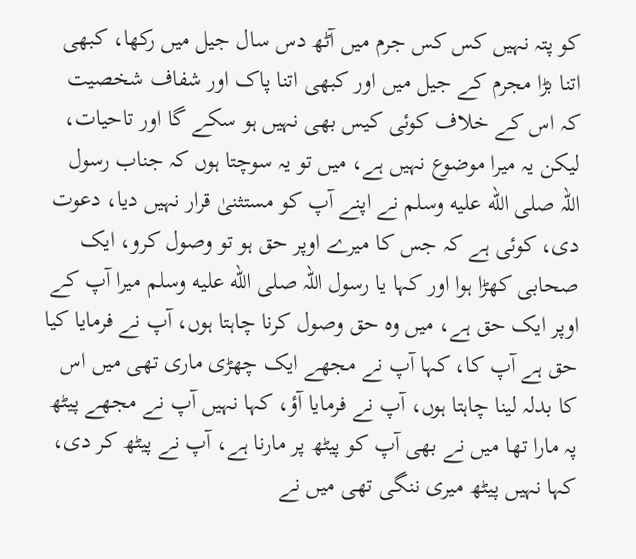کو پتہ نہیں کس کس جرم میں آٹھ دس سال جیل میں رکھا، کبھی اتنا بڑا مجرم کے جیل میں اور کبھی اتنا پاک اور شفاف شخصیت کہ اس کے خلاف کوئی کیس بھی نہیں ہو سکے گا اور تاحیات، لیکن یہ میرا موضوع نہیں ہے، میں تو یہ سوچتا ہوں کہ جناب رسول اللہ صلى الله عليه وسلم نے اپنے آپ کو مستثنیٰ قرار نہیں دیا، دعوت دی، کوئی ہے کہ جس کا میرے اوپر حق ہو تو وصول کرو، ایک صحابی کھڑا ہوا اور کہا یا رسول اللہ صلى الله عليه وسلم میرا آپ کے اوپر ایک حق ہے، میں وہ حق وصول کرنا چاہتا ہوں، آپ نے فرمایا کیا حق ہے آپ کا، کہا آپ نے مجھے ایک چھڑی ماری تھی میں اس کا بدلہ لینا چاہتا ہوں، آپ نے فرمایا آؤ، کہا نہیں آپ نے مجھے پیٹھ پہ مارا تھا میں نے بھی آپ کو پیٹھ پر مارنا ہے، آپ نے پیٹھ کر دی، کہا نہیں پیٹھ میری ننگی تھی میں نے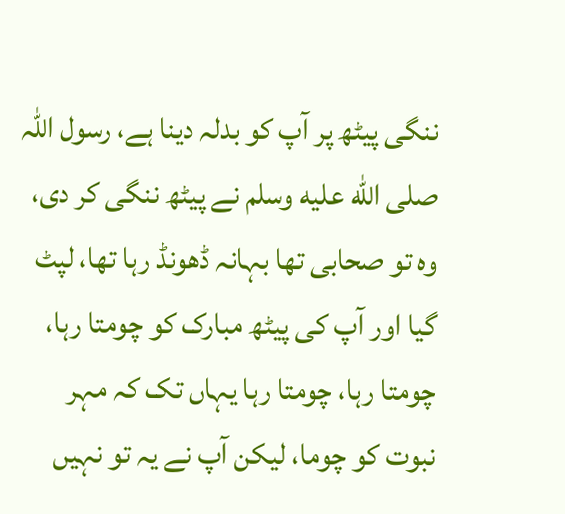ننگی پیٹھ پر آپ کو بدلہ دینا ہے، رسول اللہ صلى الله عليه وسلم نے پیٹھ ننگی کر دی، وہ تو صحابی تھا بہانہ ڈھونڈ رہا تھا، لپٹ گیا اور آپ کی پیٹھ مبارک کو چومتا رہا، چومتا رہا، چومتا رہا یہاں تک کہ مہر نبوت کو چوما، لیکن آپ نے یہ تو نہیں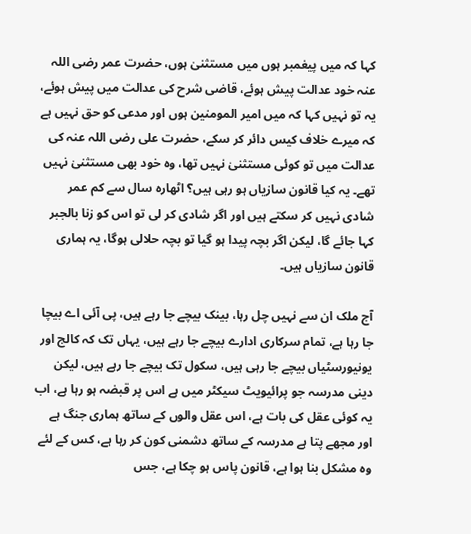کہا کہ میں پیغمبر ہوں میں مستثنیٰ ہوں، حضرت عمر رضی اللہ عنہ خود عدالت پیش ہوئے، قاضی شرح کی عدالت میں پیش ہوئے، یہ تو نہیں کہا کہ میں امیر المومنین ہوں اور مدعی کو حق نہیں ہے کہ میرے خلاف کیس دائر کر سکے، حضرت علی رضی اللہ عنہ کی عدالت میں تو کوئی مستثنیٰ نہیں تھا، وہ خود بھی مستثنیٰ نہیں تھے۔ یہ کیا قانون سازیاں ہو رہی ہیں؟ اٹھارہ سال سے کم عمر شادی نہیں کر سکتے ہیں اور اگر شادی کر لی تو اس کو زنا بالجبر کہا جائے گا، لیکن اگر بچہ پیدا ہو گیا تو بچہ حلالی ہوگا، یہ ہماری قانون سازیاں ہیں۔

آج ملک ان سے نہیں چل رہا، بینک بیچے جا رہے ہیں، پی آئی اے بیچا جا رہا ہے، تمام سرکاری ادارے بیچے جا رہے ہیں، یہاں تک کہ کالج اور یونیورسٹیاں بیچے جا رہی ہیں، سکول تک بیچے جا رہے ہیں، لیکن دینی مدرسہ جو پرائیویٹ سیکٹر میں ہے اس پر قبضہ ہو رہا ہے، اب یہ کوئی عقل کی بات ہے، اس عقل والوں کے ساتھ ہماری جنگ ہے اور مجھے پتا ہے مدرسہ کے ساتھ دشمنی کون کر رہا ہے، کس کے لئے وہ مشکل بنا ہوا ہے، قانون پاس ہو چکا ہے، جس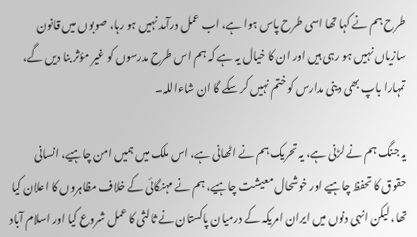طرح ہم نے کہا تھا اسی طرح پاس ہوا ہے، اب عمل درآمد نہیں ہو رہا، صوبوں میں قانون سازیاں نہیں ہو رہی ہیں اور ان کا خیال یہ ہے کہ ہم اس طرح مدرسوں کو غیر مؤثر بنا دیں گے، تمہارا باپ بھی دینی مدارس کو ختم نہیں کر سکے گا ان شاءاللہ۔

یہ جنگ ہم نے لڑنی ہے، یہ تحریک ہم نے اٹھانی ہے، اس ملک میں ہمیں امن چاہیے، انسانی حقوق کا تحفظ چاہیے اور خوشحال معیشت چاہیے، ہم نے مہنگائی کے خلاف مظاہروں کا اعلان کیا تھا، لیکن انہی دنوں میں ایران امریکہ کے درمیان پاکستان نے ثالثی کا عمل شروع کیا اور اسلام آباد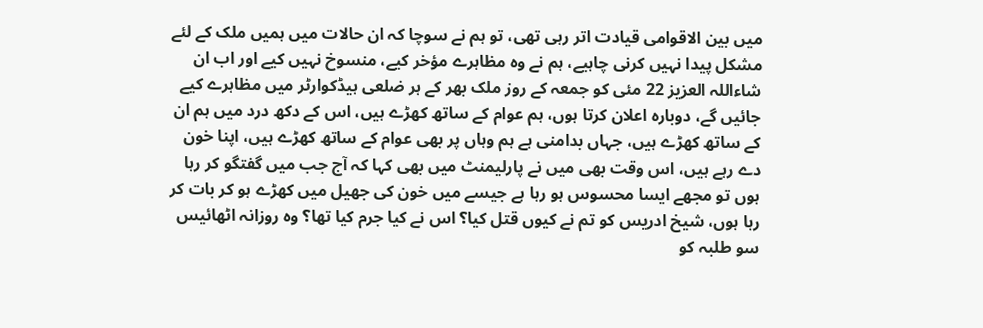میں بین الاقوامی قیادت اتر رہی تھی، تو ہم نے سوچا کہ ان حالات میں ہمیں ملک کے لئے مشکل پیدا نہیں کرنی چاہیے، ہم نے وہ مظاہرے مؤخر کیے، منسوخ نہیں کیے اور اب ان شاءاللہ العزیز 22 مئی کو جمعہ کے روز ملک بھر کے ہر ضلعی ہیڈکوارٹر میں مظاہرے کیے جائیں گے، دوبارہ اعلان کرتا ہوں، ہم عوام کے ساتھ کھڑے ہیں، اس کے دکھ درد میں ہم ان کے ساتھ کھڑے ہیں، جہاں بدامنی ہے ہم وہاں پر بھی عوام کے ساتھ کھڑے ہیں، اپنا خون دے رہے ہیں، اس وقت بھی میں نے پارلیمنٹ میں بھی کہا کہ آج جب میں گفتگو کر رہا ہوں تو مجھے ایسا محسوس ہو رہا ہے جیسے میں خون کی جھیل میں کھڑے ہو کر بات کر رہا ہوں، شیخ ادریس کو تم نے کیوں قتل کیا؟ اس نے کیا جرم کیا تھا؟ وہ روزانہ اٹھائیس سو طلبہ کو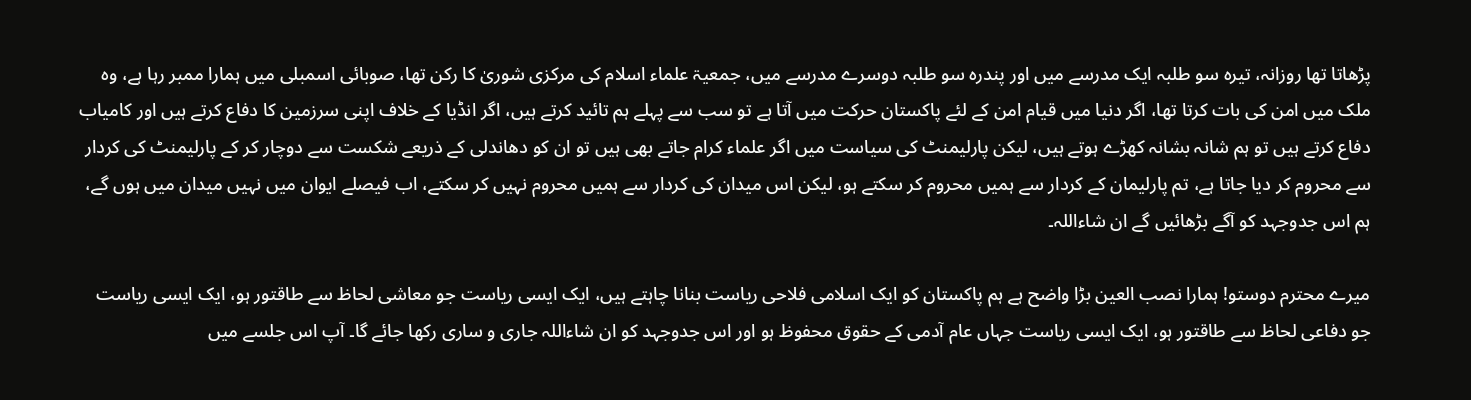پڑھاتا تھا روزانہ، تیرہ سو طلبہ ایک مدرسے میں اور پندرہ سو طلبہ دوسرے مدرسے میں، جمعیۃ علماء اسلام کی مرکزی شوریٰ کا رکن تھا، صوبائی اسمبلی میں ہمارا ممبر رہا ہے، وہ ملک میں امن کی بات کرتا تھا، اگر دنیا میں قیام امن کے لئے پاکستان حرکت میں آتا ہے تو سب سے پہلے ہم تائید کرتے ہیں، اگر انڈیا کے خلاف اپنی سرزمین کا دفاع کرتے ہیں اور کامیاب دفاع کرتے ہیں تو ہم شانہ بشانہ کھڑے ہوتے ہیں، لیکن پارلیمنٹ کی سیاست میں اگر علماء کرام جاتے بھی ہیں تو ان کو دھاندلی کے ذریعے شکست سے دوچار کر کے پارلیمنٹ کی کردار سے محروم کر دیا جاتا ہے، تم پارلیمان کے کردار سے ہمیں محروم کر سکتے ہو، لیکن اس میدان کی کردار سے ہمیں محروم نہیں کر سکتے، اب فیصلے ایوان میں نہیں میدان میں ہوں گے، ہم اس جدوجہد کو آگے بڑھائیں گے ان شاءاللہ۔

میرے محترم دوستو! ہمارا نصب العین بڑا واضح ہے ہم پاکستان کو ایک اسلامی فلاحی ریاست بنانا چاہتے ہیں، ایک ایسی ریاست جو معاشی لحاظ سے طاقتور ہو، ایک ایسی ریاست جو دفاعی لحاظ سے طاقتور ہو، ایک ایسی ریاست جہاں عام آدمی کے حقوق محفوظ ہو اور اس جدوجہد کو ان شاءاللہ جاری و ساری رکھا جائے گا۔ آپ اس جلسے میں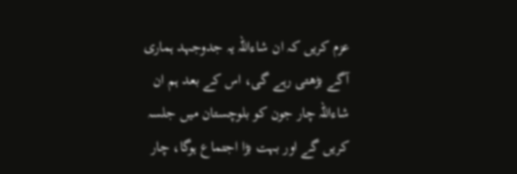عزم کریں کہ ان شاءاللہ یہ جدوجہد ہماری آگے بڑھتی رہے گی، اس کے بعد ہم ان شاءاللہ چار جون کو بلوچستان میں جلسہ کریں گے اور بہت بڑا اجتماع ہوگا، چار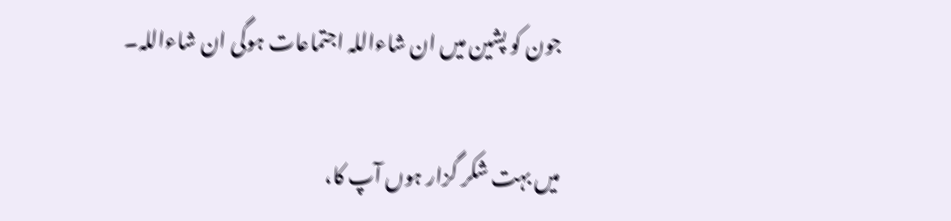جون کو پشین میں ان شاءاللہ اجتماعات ہوگی ان شاءاللہ۔

میں بہت شکر گزار ہوں آپ کا،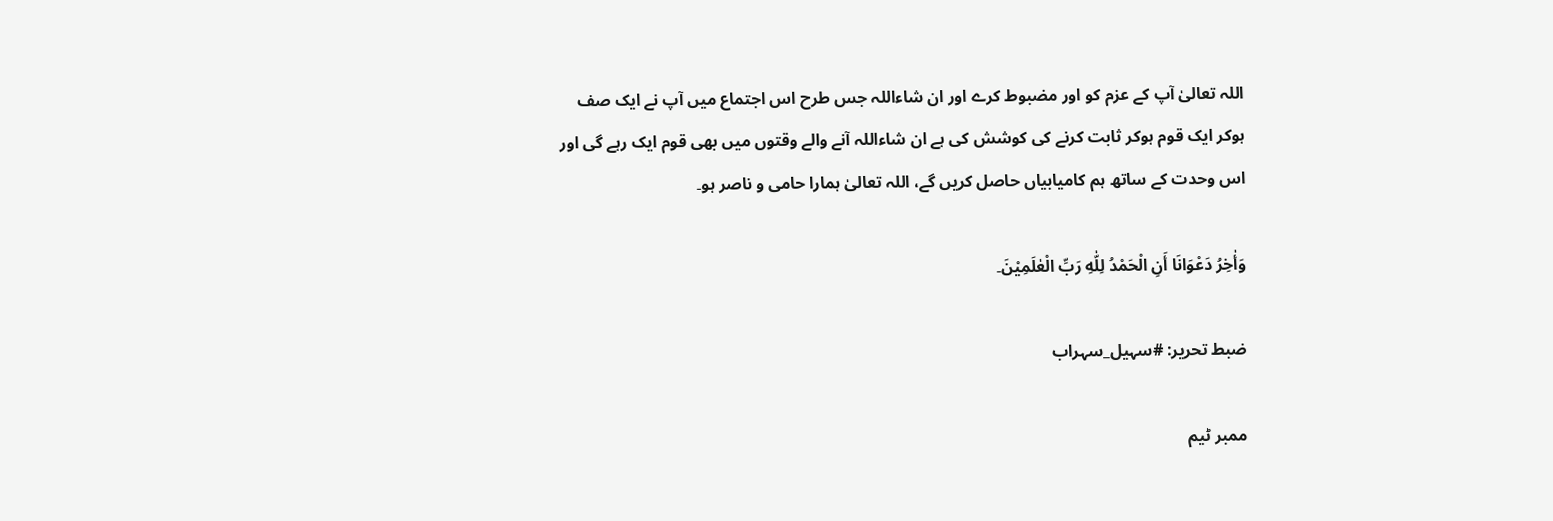اللہ تعالیٰ آپ کے عزم کو اور مضبوط کرے اور ان شاءاللہ جس طرح اس اجتماع میں آپ نے ایک صف ہوکر ایک قوم ہوکر ثابت کرنے کی کوشش کی ہے ان شاءاللہ آنے والے وقتوں میں بھی قوم ایک رہے گی اور اس وحدت کے ساتھ ہم کامیابیاں حاصل کریں گے، اللہ تعالیٰ ہمارا حامی و ناصر ہو۔

وَأٰخِرُ دَعْوَانَا أَنِ الْحَمْدُ لِلّٰهِ رَبِّ الْعٰلَمِیْنَ۔

ضبط تحریر: #سہیل_سہراب

ممبر ٹیم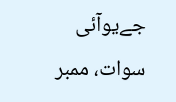جےیوآئی سوات، ممبر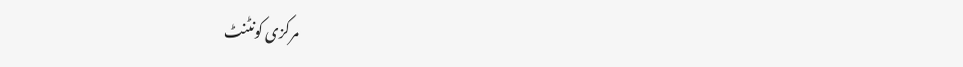مرکزی کونٹنٹ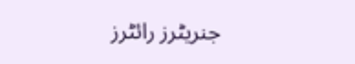جنریٹرز رائٹرز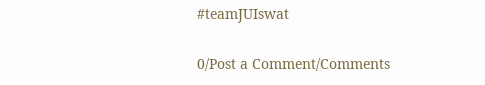#teamJUIswat

0/Post a Comment/Comments